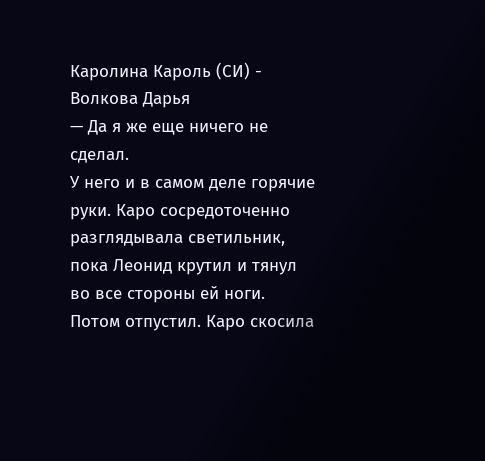Каролина Кароль (СИ) - Волкова Дарья
— Да я же еще ничего не сделал.
У него и в самом деле горячие руки. Каро сосредоточенно разглядывала светильник, пока Леонид крутил и тянул во все стороны ей ноги. Потом отпустил. Каро скосила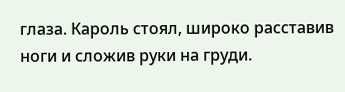глаза. Кароль стоял, широко расставив ноги и сложив руки на груди.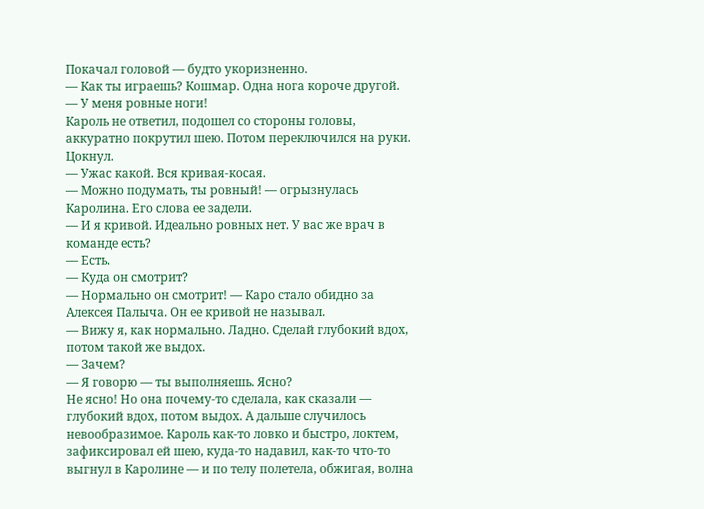Покачал головой — будто укоризненно.
— Как ты играешь? Кошмар. Одна нога короче другой.
— У меня ровные ноги!
Кароль не ответил, подошел со стороны головы, аккуратно покрутил шею. Потом переключился на руки. Цокнул.
— Ужас какой. Вся кривая-косая.
— Можно подумать, ты ровный! — огрызнулась Каролина. Его слова ее задели.
— И я кривой. Идеально ровных нет. У вас же врач в команде есть?
— Есть.
— Куда он смотрит?
— Нормально он смотрит! — Каро стало обидно за Алексея Палыча. Он ее кривой не называл.
— Вижу я, как нормально. Ладно. Сделай глубокий вдох, потом такой же выдох.
— Зачем?
— Я говорю — ты выполняешь. Ясно?
Не ясно! Но она почему-то сделала, как сказали — глубокий вдох, потом выдох. А дальше случилось невообразимое. Кароль как-то ловко и быстро, локтем, зафиксировал ей шею, куда-то надавил, как-то что-то выгнул в Каролине — и по телу полетела, обжигая, волна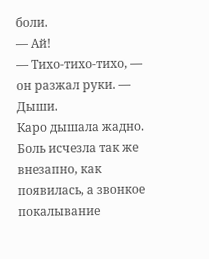боли.
— Ай!
— Тихо-тихо-тихо, — он разжал руки. — Дыши.
Каро дышала жадно. Боль исчезла так же внезапно, как появилась, а звонкое покалывание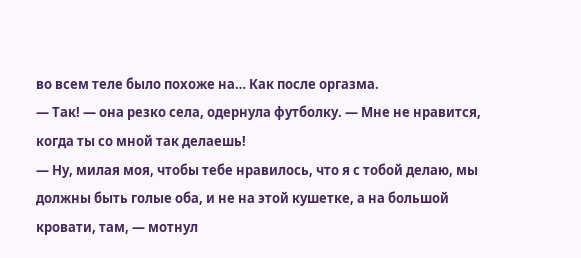во всем теле было похоже на… Как после оргазма.
— Так! — она резко села, одернула футболку. — Мне не нравится, когда ты со мной так делаешь!
— Ну, милая моя, чтобы тебе нравилось, что я с тобой делаю, мы должны быть голые оба, и не на этой кушетке, а на большой кровати, там, — мотнул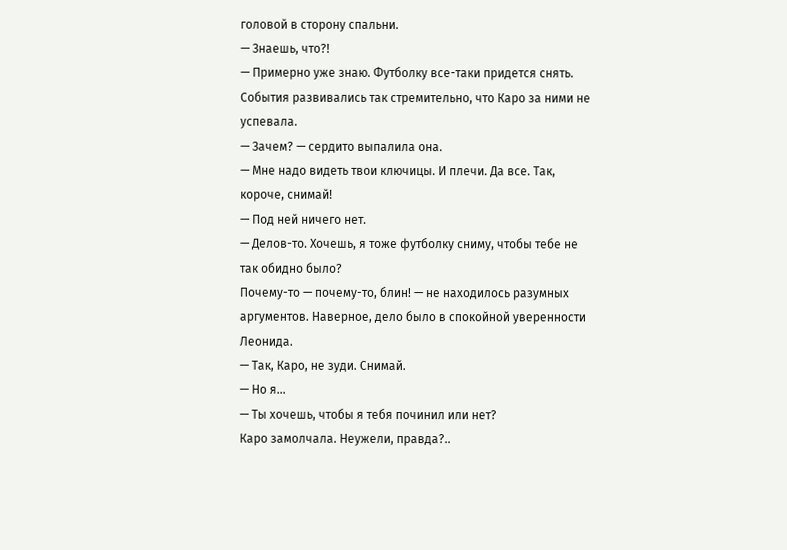головой в сторону спальни.
— Знаешь, что?!
— Примерно уже знаю. Футболку все-таки придется снять.
События развивались так стремительно, что Каро за ними не успевала.
— Зачем? — сердито выпалила она.
— Мне надо видеть твои ключицы. И плечи. Да все. Так, короче, снимай!
— Под ней ничего нет.
— Делов-то. Хочешь, я тоже футболку сниму, чтобы тебе не так обидно было?
Почему-то — почему-то, блин! — не находилось разумных аргументов. Наверное, дело было в спокойной уверенности Леонида.
— Так, Каро, не зуди. Снимай.
— Но я…
— Ты хочешь, чтобы я тебя починил или нет?
Каро замолчала. Неужели, правда?..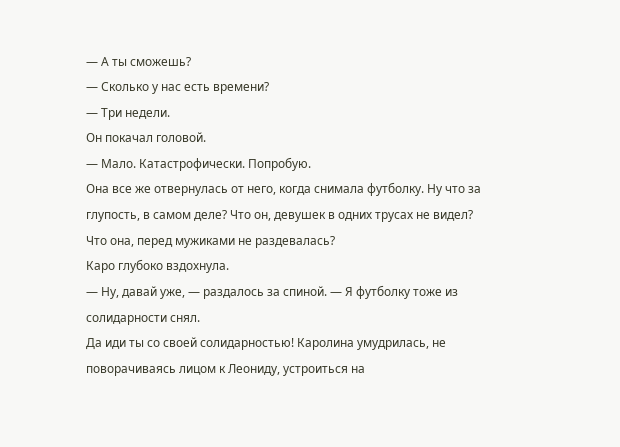— А ты сможешь?
— Сколько у нас есть времени?
— Три недели.
Он покачал головой.
— Мало. Катастрофически. Попробую.
Она все же отвернулась от него, когда снимала футболку. Ну что за глупость, в самом деле? Что он, девушек в одних трусах не видел? Что она, перед мужиками не раздевалась?
Каро глубоко вздохнула.
— Ну, давай уже, — раздалось за спиной. — Я футболку тоже из солидарности снял.
Да иди ты со своей солидарностью! Каролина умудрилась, не поворачиваясь лицом к Леониду, устроиться на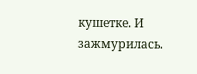кушетке. И зажмурилась.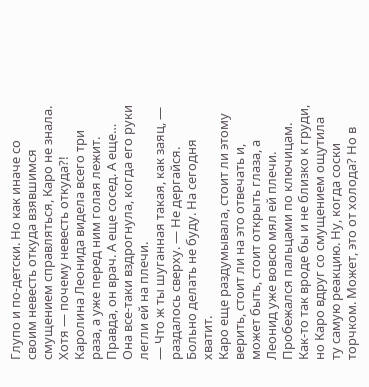Глупо и по-детски. Но как иначе со своим невесть откуда взявшимся смущением справляться, Каро не знала. Хотя — почему невесть откуда?! Каролина Леонида видела всего три раза, а уже перед ним голая лежит. Правда, он врач. А еще сосед. А еще…
Она все-таки вздрогнула, когда его руки легли ей на плечи.
— Что ж ты шуганная такая, как заяц, — раздалось сверху. — Не дергайся. Больно делать не буду. На сегодня хватит.
Каро еще раздумывала, стоит ли этому верить, стоит ли на это отвечать и, может быть, стоит открыть глаза, а Леонид уже вовсю мял ей плечи. Пробежался пальцами по ключицам. Как-то так вроде бы и не близко к груди, но Каро вдруг со смущением ощутила ту самую реакцию. Ну, когда соски торчком. Может, это от холода? Но в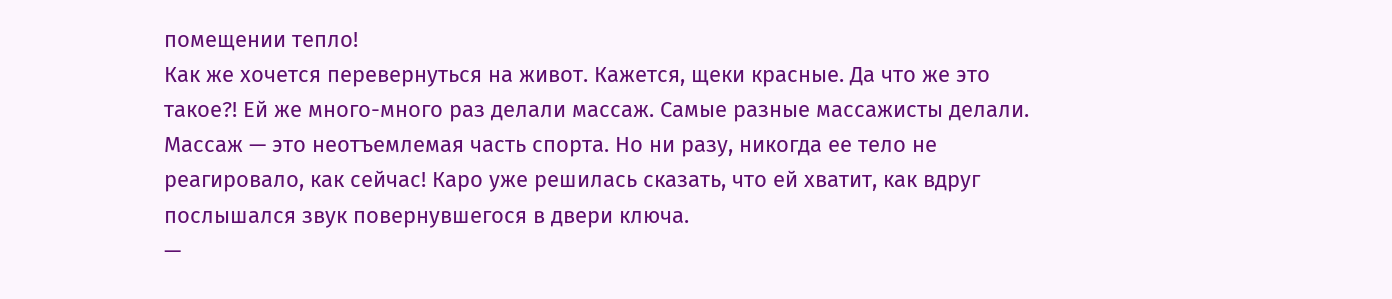помещении тепло!
Как же хочется перевернуться на живот. Кажется, щеки красные. Да что же это такое?! Ей же много-много раз делали массаж. Самые разные массажисты делали. Массаж — это неотъемлемая часть спорта. Но ни разу, никогда ее тело не реагировало, как сейчас! Каро уже решилась сказать, что ей хватит, как вдруг послышался звук повернувшегося в двери ключа.
—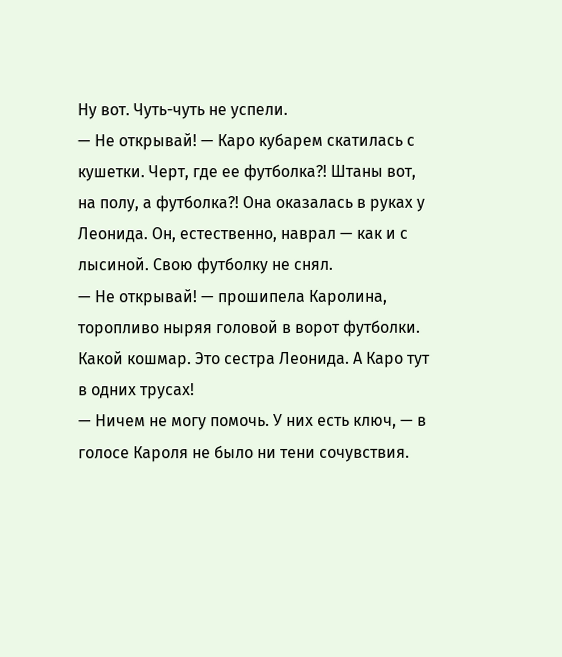Ну вот. Чуть-чуть не успели.
— Не открывай! — Каро кубарем скатилась с кушетки. Черт, где ее футболка?! Штаны вот, на полу, а футболка?! Она оказалась в руках у Леонида. Он, естественно, наврал — как и с лысиной. Свою футболку не снял.
— Не открывай! — прошипела Каролина, торопливо ныряя головой в ворот футболки. Какой кошмар. Это сестра Леонида. А Каро тут в одних трусах!
— Ничем не могу помочь. У них есть ключ, — в голосе Кароля не было ни тени сочувствия.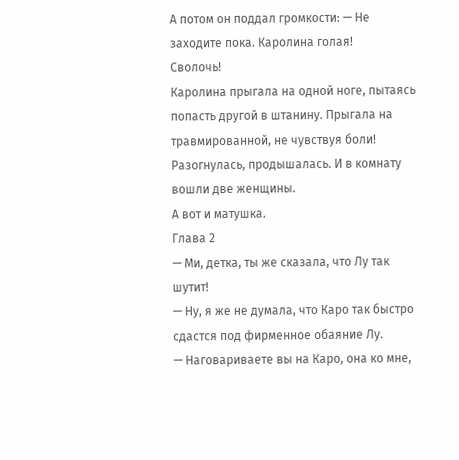А потом он поддал громкости: — Не заходите пока. Каролина голая!
Сволочь!
Каролина прыгала на одной ноге, пытаясь попасть другой в штанину. Прыгала на травмированной, не чувствуя боли! Разогнулась, продышалась. И в комнату вошли две женщины.
А вот и матушка.
Глава 2
— Ми, детка, ты же сказала, что Лу так шутит!
— Ну, я же не думала, что Каро так быстро сдастся под фирменное обаяние Лу.
— Наговариваете вы на Каро, она ко мне,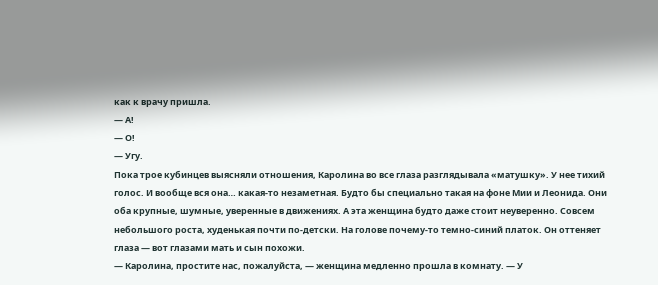как к врачу пришла.
— А!
— О!
— Угу.
Пока трое кубинцев выясняли отношения, Каролина во все глаза разглядывала «матушку». У нее тихий голос. И вообще вся она… какая-то незаметная. Будто бы специально такая на фоне Мии и Леонида. Они оба крупные, шумные, уверенные в движениях. А эта женщина будто даже стоит неуверенно. Совсем небольшого роста, худенькая почти по-детски. На голове почему-то темно-синий платок. Он оттеняет глаза — вот глазами мать и сын похожи.
— Каролина, простите нас, пожалуйста, — женщина медленно прошла в комнату. — У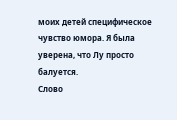моих детей специфическое чувство юмора. Я была уверена, что Лу просто балуется.
Слово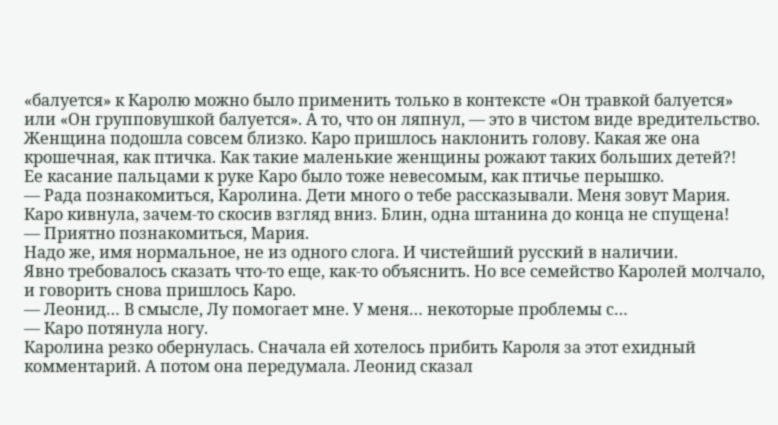«балуется» к Каролю можно было применить только в контексте «Он травкой балуется» или «Он групповушкой балуется». А то, что он ляпнул, — это в чистом виде вредительство.
Женщина подошла совсем близко. Каро пришлось наклонить голову. Какая же она крошечная, как птичка. Как такие маленькие женщины рожают таких больших детей?!
Ее касание пальцами к руке Каро было тоже невесомым, как птичье перышко.
— Рада познакомиться, Каролина. Дети много о тебе рассказывали. Меня зовут Мария.
Каро кивнула, зачем-то скосив взгляд вниз. Блин, одна штанина до конца не спущена!
— Приятно познакомиться, Мария.
Надо же, имя нормальное, не из одного слога. И чистейший русский в наличии.
Явно требовалось сказать что-то еще, как-то объяснить. Но все семейство Каролей молчало, и говорить снова пришлось Каро.
— Леонид… В смысле, Лу помогает мне. У меня… некоторые проблемы с…
— Каро потянула ногу.
Каролина резко обернулась. Сначала ей хотелось прибить Кароля за этот ехидный комментарий. А потом она передумала. Леонид сказал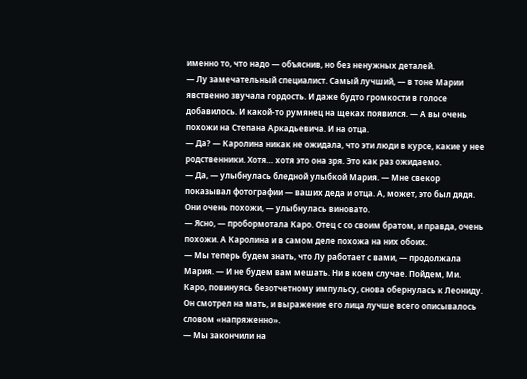именно то, что надо — объяснив, но без ненужных деталей.
— Лу замечательный специалист. Самый лучший, — в тоне Марии явственно звучала гордость. И даже будто громкости в голосе добавилось. И какой-то румянец на щеках появился. — А вы очень похожи на Степана Аркадьевича. И на отца.
— Да? — Каролина никак не ожидала, что эти люди в курсе, какие у нее родственники. Хотя… хотя это она зря. Это как раз ожидаемо.
— Да, — улыбнулась бледной улыбкой Мария. — Мне свекор показывал фотографии — ваших деда и отца. А, может, это был дядя. Они очень похожи, — улыбнулась виновато.
— Ясно, — пробормотала Каро. Отец с со своим братом, и правда, очень похожи. А Каролина и в самом деле похожа на них обоих.
— Мы теперь будем знать, что Лу работает с вами, — продолжала Мария. — И не будем вам мешать. Ни в коем случае. Пойдем, Ми.
Каро, повинуясь безотчетному импульсу, снова обернулась к Леониду. Он смотрел на мать, и выражение его лица лучше всего описывалось словом «напряженно».
— Мы закончили на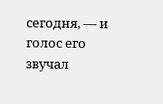сегодня, — и голос его звучал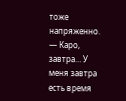тоже напряженно. — Каро, завтра… У меня завтра есть время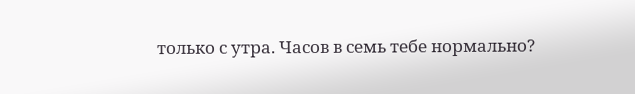только с утра. Часов в семь тебе нормально?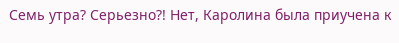Семь утра? Серьезно?! Нет, Каролина была приучена к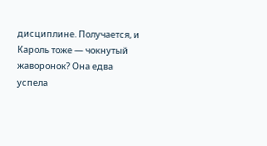дисциплине. Получается, и Кароль тоже — чокнутый жаворонок? Она едва успела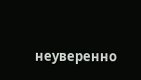неуверенно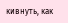кивнуть, как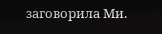заговорила Ми.